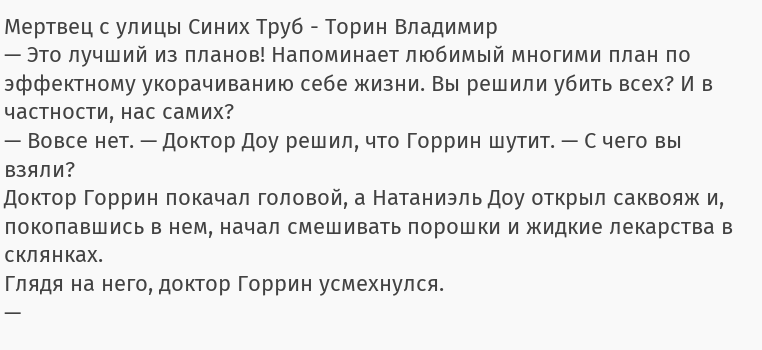Мертвец с улицы Синих Труб - Торин Владимир
— Это лучший из планов! Напоминает любимый многими план по эффектному укорачиванию себе жизни. Вы решили убить всех? И в частности, нас самих?
— Вовсе нет. — Доктор Доу решил, что Горрин шутит. — С чего вы взяли?
Доктор Горрин покачал головой, а Натаниэль Доу открыл саквояж и, покопавшись в нем, начал смешивать порошки и жидкие лекарства в склянках.
Глядя на него, доктор Горрин усмехнулся.
—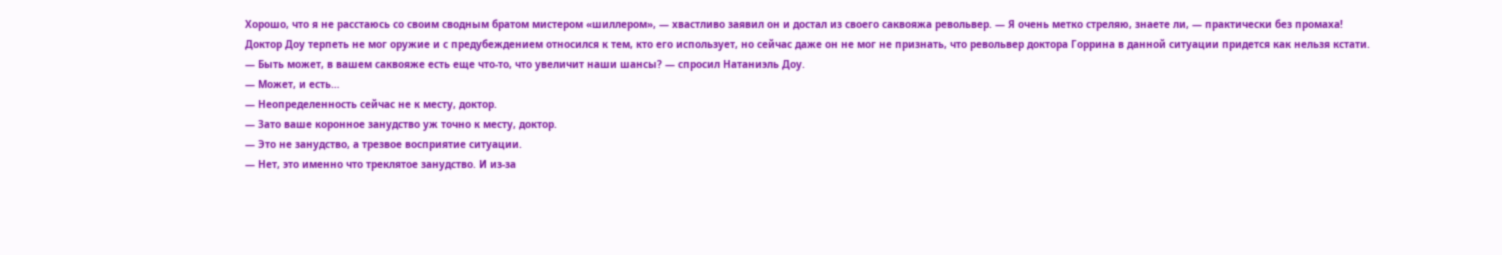Хорошо, что я не расстаюсь со своим сводным братом мистером «шиллером», — хвастливо заявил он и достал из своего саквояжа револьвер. — Я очень метко стреляю, знаете ли, — практически без промаха!
Доктор Доу терпеть не мог оружие и с предубеждением относился к тем, кто его использует, но сейчас даже он не мог не признать, что револьвер доктора Горрина в данной ситуации придется как нельзя кстати.
— Быть может, в вашем саквояже есть еще что-то, что увеличит наши шансы? — спросил Натаниэль Доу.
— Может, и есть…
— Неопределенность сейчас не к месту, доктор.
— Зато ваше коронное занудство уж точно к месту, доктор.
— Это не занудство, а трезвое восприятие ситуации.
— Нет, это именно что треклятое занудство. И из-за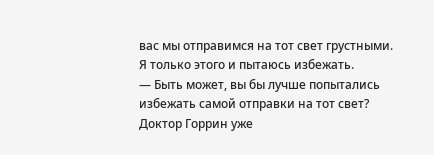вас мы отправимся на тот свет грустными. Я только этого и пытаюсь избежать.
— Быть может, вы бы лучше попытались избежать самой отправки на тот свет?
Доктор Горрин уже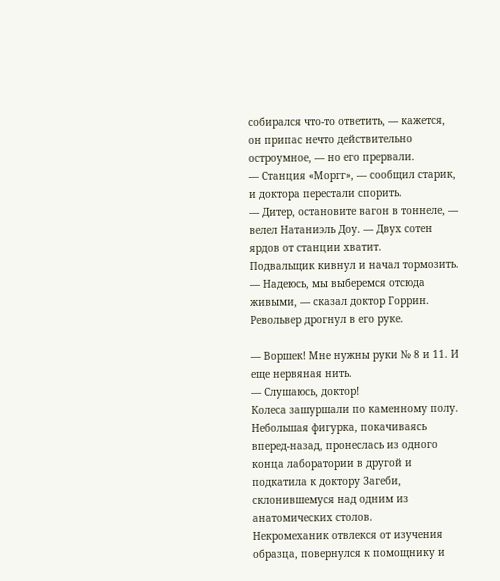собирался что-то ответить, — кажется, он припас нечто действительно остроумное, — но его прервали.
— Станция «Моргг», — сообщил старик, и доктора перестали спорить.
— Дитер, остановите вагон в тоннеле, — велел Натаниэль Доу. — Двух сотен ярдов от станции хватит.
Подвальщик кивнул и начал тормозить.
— Надеюсь, мы выберемся отсюда живыми, — сказал доктор Горрин. Револьвер дрогнул в его руке.

— Воршек! Мне нужны руки № 8 и 11. И еще нервяная нить.
— Слушаюсь, доктор!
Колеса зашуршали по каменному полу. Небольшая фигурка, покачиваясь вперед-назад, пронеслась из одного конца лаборатории в другой и подкатила к доктору Загеби, склонившемуся над одним из анатомических столов.
Некромеханик отвлекся от изучения образца, повернулся к помощнику и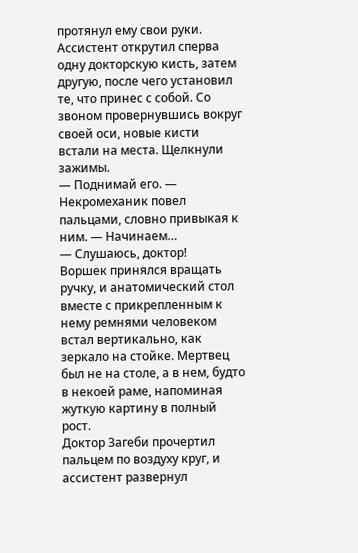протянул ему свои руки.
Ассистент открутил сперва одну докторскую кисть, затем другую, после чего установил те, что принес с собой. Со звоном провернувшись вокруг своей оси, новые кисти встали на места. Щелкнули зажимы.
— Поднимай его. — Некромеханик повел пальцами, словно привыкая к ним. — Начинаем…
— Слушаюсь, доктор!
Воршек принялся вращать ручку, и анатомический стол вместе с прикрепленным к нему ремнями человеком встал вертикально, как зеркало на стойке. Мертвец был не на столе, а в нем, будто в некоей раме, напоминая жуткую картину в полный рост.
Доктор Загеби прочертил пальцем по воздуху круг, и ассистент развернул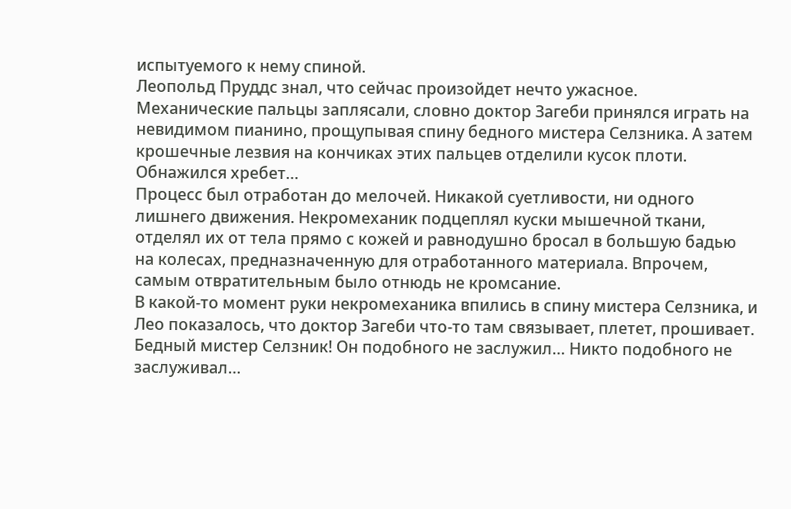испытуемого к нему спиной.
Леопольд Пруддс знал, что сейчас произойдет нечто ужасное.
Механические пальцы заплясали, словно доктор Загеби принялся играть на невидимом пианино, прощупывая спину бедного мистера Селзника. А затем крошечные лезвия на кончиках этих пальцев отделили кусок плоти. Обнажился хребет…
Процесс был отработан до мелочей. Никакой суетливости, ни одного лишнего движения. Некромеханик подцеплял куски мышечной ткани, отделял их от тела прямо с кожей и равнодушно бросал в большую бадью на колесах, предназначенную для отработанного материала. Впрочем, самым отвратительным было отнюдь не кромсание.
В какой-то момент руки некромеханика впились в спину мистера Селзника, и Лео показалось, что доктор Загеби что-то там связывает, плетет, прошивает.
Бедный мистер Селзник! Он подобного не заслужил… Никто подобного не заслуживал…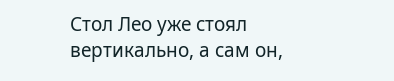Стол Лео уже стоял вертикально, а сам он,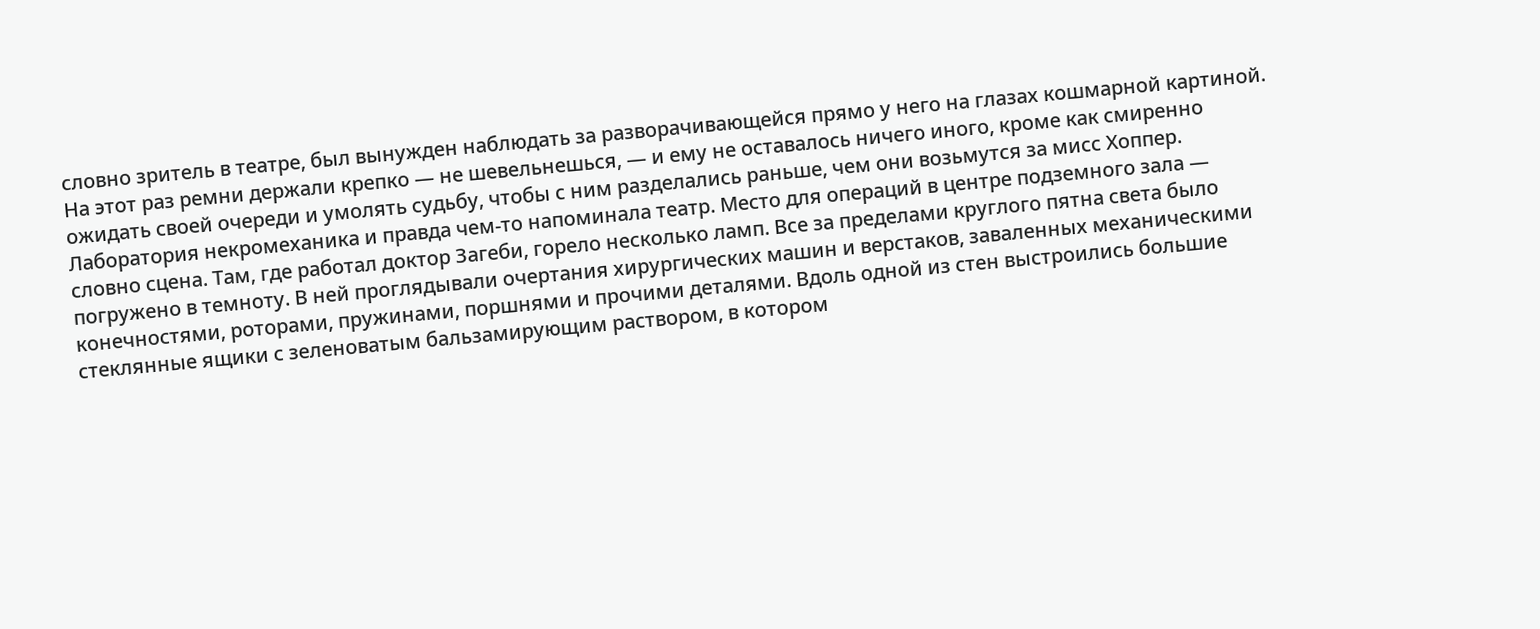словно зритель в театре, был вынужден наблюдать за разворачивающейся прямо у него на глазах кошмарной картиной. На этот раз ремни держали крепко — не шевельнешься, — и ему не оставалось ничего иного, кроме как смиренно ожидать своей очереди и умолять судьбу, чтобы с ним разделались раньше, чем они возьмутся за мисс Хоппер.
Лаборатория некромеханика и правда чем-то напоминала театр. Место для операций в центре подземного зала — словно сцена. Там, где работал доктор Загеби, горело несколько ламп. Все за пределами круглого пятна света было погружено в темноту. В ней проглядывали очертания хирургических машин и верстаков, заваленных механическими конечностями, роторами, пружинами, поршнями и прочими деталями. Вдоль одной из стен выстроились большие стеклянные ящики с зеленоватым бальзамирующим раствором, в котором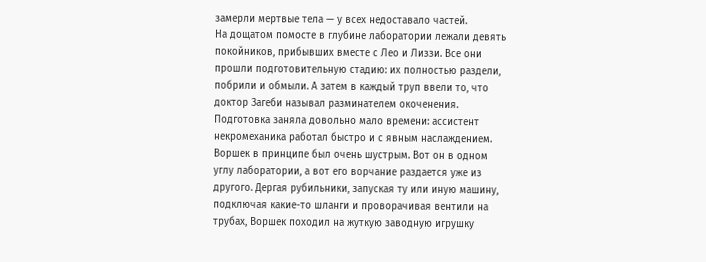замерли мертвые тела — у всех недоставало частей.
На дощатом помосте в глубине лаборатории лежали девять покойников, прибывших вместе с Лео и Лиззи. Все они прошли подготовительную стадию: их полностью раздели, побрили и обмыли. А затем в каждый труп ввели то, что доктор Загеби называл разминателем окоченения. Подготовка заняла довольно мало времени: ассистент некромеханика работал быстро и с явным наслаждением.
Воршек в принципе был очень шустрым. Вот он в одном углу лаборатории, а вот его ворчание раздается уже из другого. Дергая рубильники, запуская ту или иную машину, подключая какие-то шланги и проворачивая вентили на трубах, Воршек походил на жуткую заводную игрушку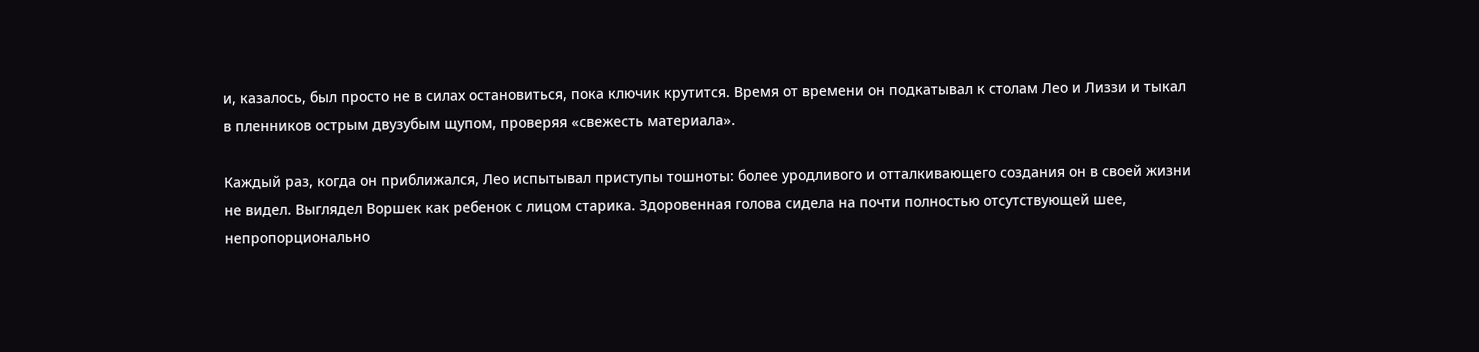и, казалось, был просто не в силах остановиться, пока ключик крутится. Время от времени он подкатывал к столам Лео и Лиззи и тыкал в пленников острым двузубым щупом, проверяя «свежесть материала».

Каждый раз, когда он приближался, Лео испытывал приступы тошноты: более уродливого и отталкивающего создания он в своей жизни не видел. Выглядел Воршек как ребенок с лицом старика. Здоровенная голова сидела на почти полностью отсутствующей шее, непропорционально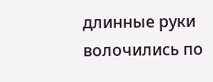длинные руки волочились по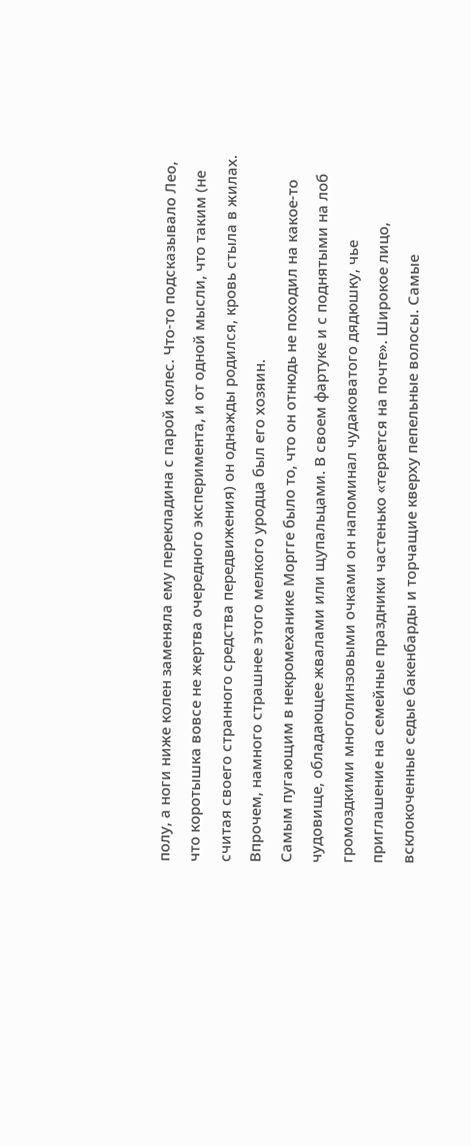полу, а ноги ниже колен заменяла ему перекладина с парой колес. Что-то подсказывало Лео, что коротышка вовсе не жертва очередного эксперимента, и от одной мысли, что таким (не считая своего странного средства передвижения) он однажды родился, кровь стыла в жилах.
Впрочем, намного страшнее этого мелкого уродца был его хозяин.
Самым пугающим в некромеханике Моргге было то, что он отнюдь не походил на какое-то чудовище, обладающее жвалами или щупальцами. В своем фартуке и с поднятыми на лоб громоздкими многолинзовыми очками он напоминал чудаковатого дядюшку, чье приглашение на семейные праздники частенько «теряется на почте». Широкое лицо, всклокоченные седые бакенбарды и торчащие кверху пепельные волосы. Самые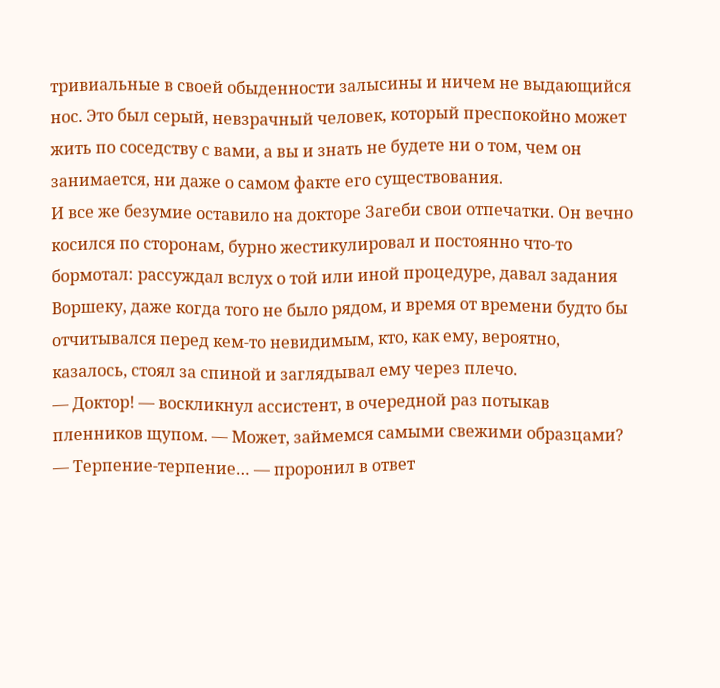тривиальные в своей обыденности залысины и ничем не выдающийся нос. Это был серый, невзрачный человек, который преспокойно может жить по соседству с вами, а вы и знать не будете ни о том, чем он занимается, ни даже о самом факте его существования.
И все же безумие оставило на докторе Загеби свои отпечатки. Он вечно косился по сторонам, бурно жестикулировал и постоянно что-то бормотал: рассуждал вслух о той или иной процедуре, давал задания Воршеку, даже когда того не было рядом, и время от времени будто бы отчитывался перед кем-то невидимым, кто, как ему, вероятно, казалось, стоял за спиной и заглядывал ему через плечо.
— Доктор! — воскликнул ассистент, в очередной раз потыкав пленников щупом. — Может, займемся самыми свежими образцами?
— Терпение-терпение… — проронил в ответ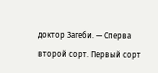доктор Загеби. — Сперва второй сорт. Первый сорт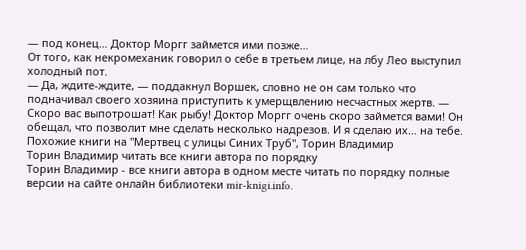— под конец… Доктор Моргг займется ими позже…
От того, как некромеханик говорил о себе в третьем лице, на лбу Лео выступил холодный пот.
— Да, ждите-ждите, — поддакнул Воршек, словно не он сам только что подначивал своего хозяина приступить к умерщвлению несчастных жертв. — Скоро вас выпотрошат! Как рыбу! Доктор Моргг очень скоро займется вами! Он обещал, что позволит мне сделать несколько надрезов. И я сделаю их… на тебе.
Похожие книги на "Мертвец с улицы Синих Труб", Торин Владимир
Торин Владимир читать все книги автора по порядку
Торин Владимир - все книги автора в одном месте читать по порядку полные версии на сайте онлайн библиотеки mir-knigi.info.